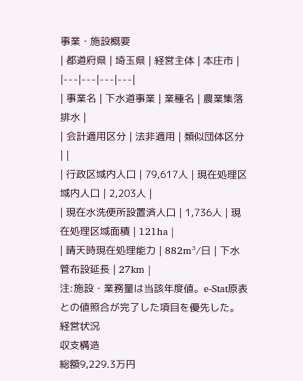事業・施設概要
| 都道府県 | 埼玉県 | 経営主体 | 本庄市 |
|---|---|---|---|
| 事業名 | 下水道事業 | 業種名 | 農業集落排水 |
| 会計適用区分 | 法非適用 | 類似団体区分 | |
| 行政区域内人口 | 79,617人 | 現在処理区域内人口 | 2,203人 |
| 現在水洗便所設置済人口 | 1,736人 | 現在処理区域面積 | 121ha |
| 晴天時現在処理能力 | 882m³/日 | 下水管布設延長 | 27km |
注:施設・業務量は当該年度値。e-Stat原表との値照合が完了した項目を優先した。
経営状況
収支構造
総額9,229.3万円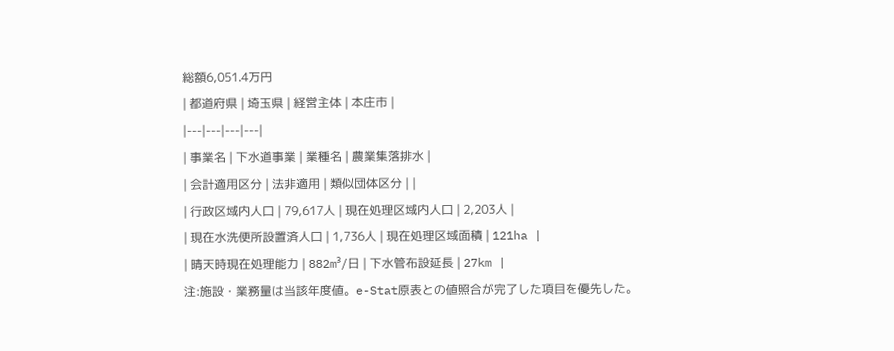総額6,051.4万円
| 都道府県 | 埼玉県 | 経営主体 | 本庄市 |
|---|---|---|---|
| 事業名 | 下水道事業 | 業種名 | 農業集落排水 |
| 会計適用区分 | 法非適用 | 類似団体区分 | |
| 行政区域内人口 | 79,617人 | 現在処理区域内人口 | 2,203人 |
| 現在水洗便所設置済人口 | 1,736人 | 現在処理区域面積 | 121ha |
| 晴天時現在処理能力 | 882m³/日 | 下水管布設延長 | 27km |
注:施設・業務量は当該年度値。e-Stat原表との値照合が完了した項目を優先した。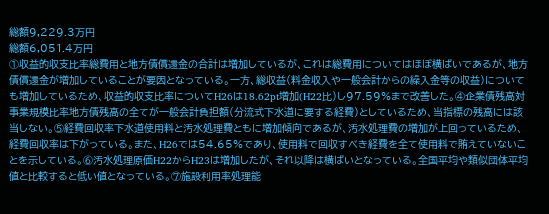総額9,229.3万円
総額6,051.4万円
①収益的収支比率総費用と地方債償還金の合計は増加しているが、これは総費用についてはほぼ横ばいであるが、地方債償還金が増加していることが要因となっている。一方、総収益(料金収入や一般会計からの繰入金等の収益)についても増加しているため、収益的収支比率についてH26は18.62pt増加(H22比)し97.59%まで改善した。④企業債残高対事業規模比率地方債残高の全てが一般会計負担額(分流式下水道に要する経費)としているため、当指標の残高には該当しない。⑤経費回収率下水道使用料と汚水処理費ともに増加傾向であるが、汚水処理費の増加が上回っているため、経費回収率は下がっている。また、H26では54.65%であり、使用料で回収すべき経費を全て使用料で賄えていないことを示している。⑥汚水処理原価H22からH23は増加したが、それ以降は横ばいとなっている。全国平均や類似団体平均値と比較すると低い値となっている。⑦施設利用率処理能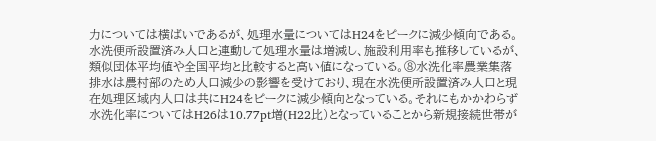力については横ばいであるが、処理水量についてはH24をピークに減少傾向である。水洗便所設置済み人口と連動して処理水量は増減し、施設利用率も推移しているが、類似団体平均値や全国平均と比較すると高い値になっている。⑧水洗化率農業集落排水は農村部のため人口減少の影響を受けており、現在水洗便所設置済み人口と現在処理区域内人口は共にH24をピークに減少傾向となっている。それにもかかわらず水洗化率についてはH26は10.77pt増(H22比)となっていることから新規接続世帯が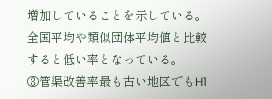増加していることを示している。全国平均や類似団体平均値と比較すると低い率となっている。
③管渠改善率最も古い地区でもH1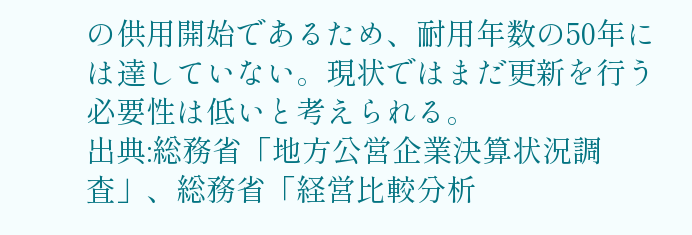の供用開始であるため、耐用年数の50年には達していない。現状ではまだ更新を行う必要性は低いと考えられる。
出典:総務省「地方公営企業決算状況調査」、総務省「経営比較分析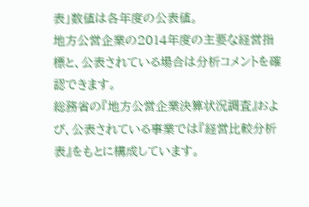表」数値は各年度の公表値。
地方公営企業の2014年度の主要な経営指標と、公表されている場合は分析コメントを確認できます。
総務省の『地方公営企業決算状況調査』および、公表されている事業では『経営比較分析表』をもとに構成しています。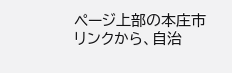ページ上部の本庄市リンクから、自治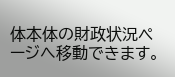体本体の財政状況ページへ移動できます。